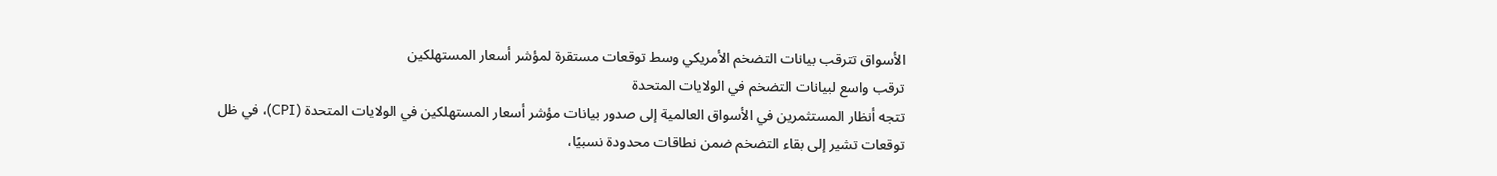الأسواق تترقب بيانات التضخم الأمريكي وسط توقعات مستقرة لمؤشر أسعار المستهلكين
ترقب واسع لبيانات التضخم في الولايات المتحدة
تتجه أنظار المستثمرين في الأسواق العالمية إلى صدور بيانات مؤشر أسعار المستهلكين في الولايات المتحدة (CPI)، في ظل توقعات تشير إلى بقاء التضخم ضمن نطاقات محدودة نسبيًا،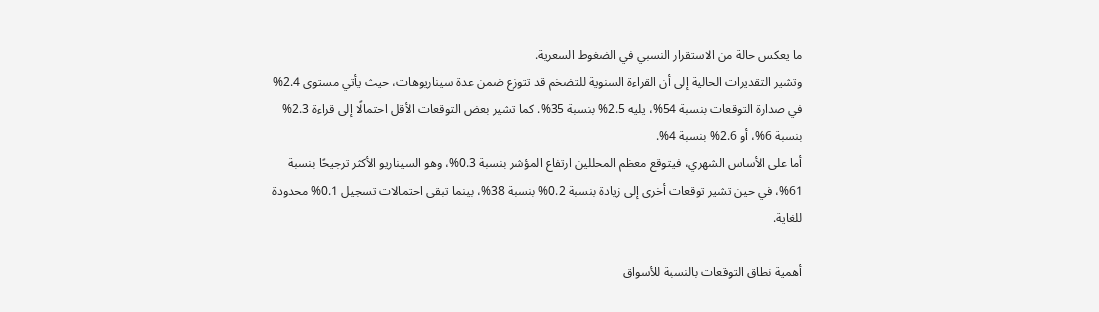ما يعكس حالة من الاستقرار النسبي في الضغوط السعرية.
وتشير التقديرات الحالية إلى أن القراءة السنوية للتضخم قد تتوزع ضمن عدة سيناريوهات، حيث يأتي مستوى 2.4% في صدارة التوقعات بنسبة 54%، يليه 2.5% بنسبة 35%. كما تشير بعض التوقعات الأقل احتمالًا إلى قراءة 2.3% بنسبة 6%، أو 2.6% بنسبة 4%.
أما على الأساس الشهري، فيتوقع معظم المحللين ارتفاع المؤشر بنسبة 0.3%، وهو السيناريو الأكثر ترجيحًا بنسبة 61%، في حين تشير توقعات أخرى إلى زيادة بنسبة 0.2% بنسبة 38%، بينما تبقى احتمالات تسجيل 0.1% محدودة للغاية.

أهمية نطاق التوقعات بالنسبة للأسواق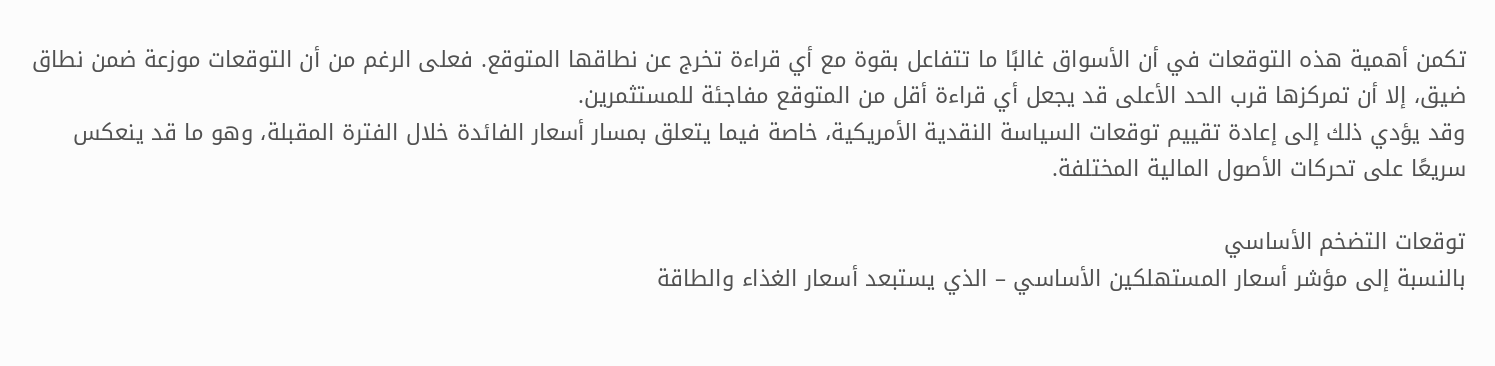تكمن أهمية هذه التوقعات في أن الأسواق غالبًا ما تتفاعل بقوة مع أي قراءة تخرج عن نطاقها المتوقع. فعلى الرغم من أن التوقعات موزعة ضمن نطاق ضيق، إلا أن تمركزها قرب الحد الأعلى قد يجعل أي قراءة أقل من المتوقع مفاجئة للمستثمرين.
وقد يؤدي ذلك إلى إعادة تقييم توقعات السياسة النقدية الأمريكية، خاصة فيما يتعلق بمسار أسعار الفائدة خلال الفترة المقبلة، وهو ما قد ينعكس سريعًا على تحركات الأصول المالية المختلفة.

توقعات التضخم الأساسي
بالنسبة إلى مؤشر أسعار المستهلكين الأساسي – الذي يستبعد أسعار الغذاء والطاقة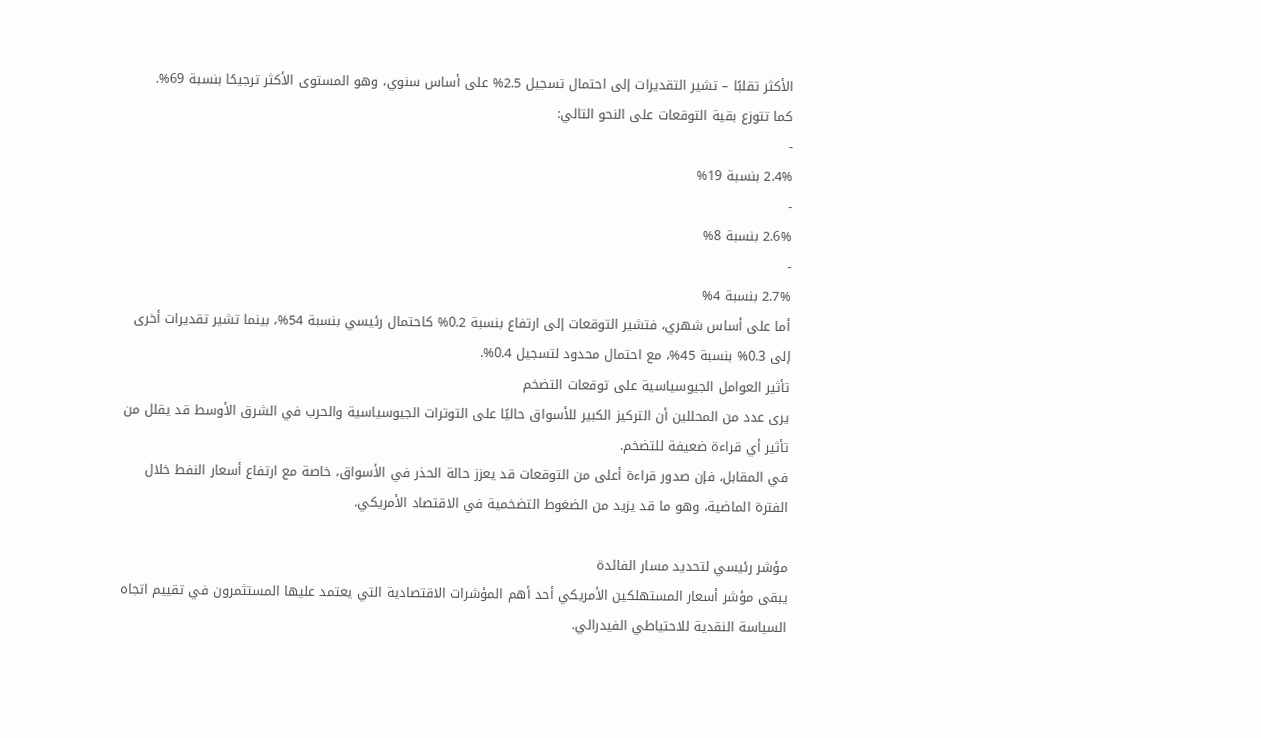الأكثر تقلبًا – تشير التقديرات إلى احتمال تسجيل 2.5% على أساس سنوي، وهو المستوى الأكثر ترجيحًا بنسبة 69%.
كما تتوزع بقية التوقعات على النحو التالي:
-
2.4% بنسبة 19%
-
2.6% بنسبة 8%
-
2.7% بنسبة 4%
أما على أساس شهري، فتشير التوقعات إلى ارتفاع بنسبة 0.2% كاحتمال رئيسي بنسبة 54%، بينما تشير تقديرات أخرى إلى 0.3% بنسبة 45%، مع احتمال محدود لتسجيل 0.4%.
تأثير العوامل الجيوسياسية على توقعات التضخم
يرى عدد من المحللين أن التركيز الكبير للأسواق حاليًا على التوترات الجيوسياسية والحرب في الشرق الأوسط قد يقلل من تأثير أي قراءة ضعيفة للتضخم.
في المقابل، فإن صدور قراءة أعلى من التوقعات قد يعزز حالة الحذر في الأسواق، خاصة مع ارتفاع أسعار النفط خلال الفترة الماضية، وهو ما قد يزيد من الضغوط التضخمية في الاقتصاد الأمريكي.

مؤشر رئيسي لتحديد مسار الفائدة
يبقى مؤشر أسعار المستهلكين الأمريكي أحد أهم المؤشرات الاقتصادية التي يعتمد عليها المستثمرون في تقييم اتجاه السياسة النقدية للاحتياطي الفيدرالي.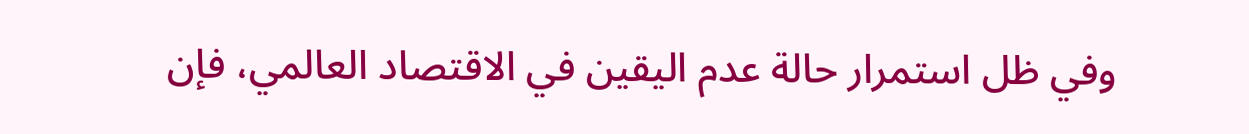وفي ظل استمرار حالة عدم اليقين في الاقتصاد العالمي، فإن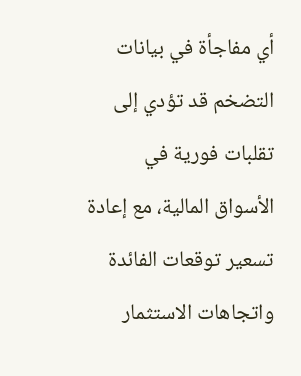أي مفاجأة في بيانات التضخم قد تؤدي إلى تقلبات فورية في الأسواق المالية، مع إعادة تسعير توقعات الفائدة واتجاهات الاستثمار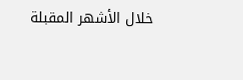خلال الأشهر المقبلة